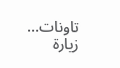تاونات… زيارة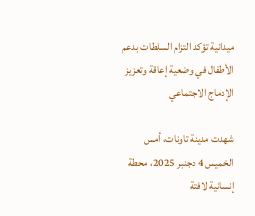ميدانية تؤكد التزام السلطات بدعم الأطفال في وضعية إعاقة وتعزيز الإدماج الاجتماعي

شهدت مدينة تاونات، أمس الخميس 4 دجنبر 2025، محطة إنسانية لافتة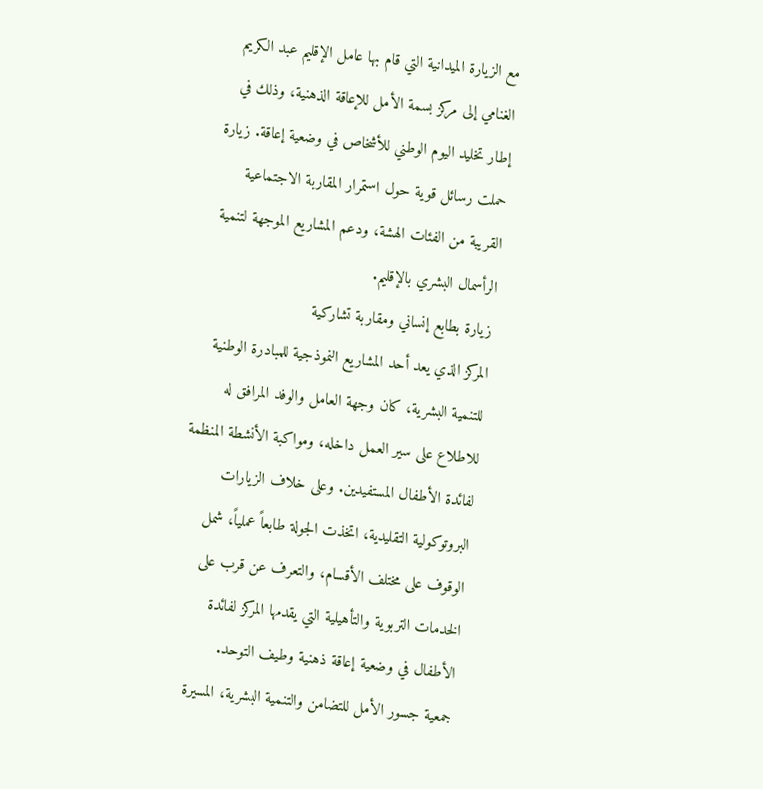مع الزيارة الميدانية التي قام بها عامل الإقليم عبد الكريم الغنامي إلى مركز بسمة الأمل للإعاقة الذهنية، وذلك في إطار تخليد اليوم الوطني للأشخاص في وضعية إعاقة. زيارة حملت رسائل قوية حول استمرار المقاربة الاجتماعية القريبة من الفئات الهشة، ودعم المشاريع الموجهة لتنمية الرأسمال البشري بالإقليم.
زيارة بطابع إنساني ومقاربة تشاركية
المركز الذي يعد أحد المشاريع النموذجية للمبادرة الوطنية للتنمية البشرية، كان وجهة العامل والوفد المرافق له للاطلاع على سير العمل داخله، ومواكبة الأنشطة المنظمة لفائدة الأطفال المستفيدين. وعلى خلاف الزيارات البروتوكولية التقليدية، اتخذت الجولة طابعاً عملياً، شمل الوقوف على مختلف الأقسام، والتعرف عن قرب على الخدمات التربوية والتأهيلية التي يقدمها المركز لفائدة الأطفال في وضعية إعاقة ذهنية وطيف التوحد.
جمعية جسور الأمل للتضامن والتنمية البشرية، المسيرة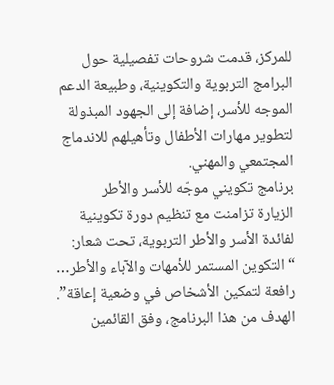للمركز، قدمت شروحات تفصيلية حول البرامج التربوية والتكوينية، وطبيعة الدعم الموجه للأسر، إضافة إلى الجهود المبذولة لتطوير مهارات الأطفال وتأهيلهم للاندماج المجتمعي والمهني.
برنامج تكويني موجّه للأسر والأطر
الزيارة تزامنت مع تنظيم دورة تكوينية لفائدة الأسر والأطر التربوية، تحت شعار:
“التكوين المستمر للأمهات والآباء والأطر… رافعة لتمكين الأشخاص في وضعية إعاقة”.
الهدف من هذا البرنامج، وفق القائمين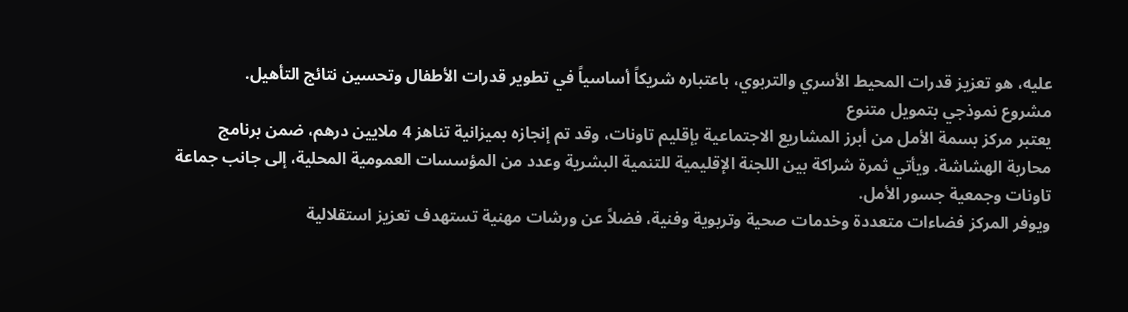عليه، هو تعزيز قدرات المحيط الأسري والتربوي، باعتباره شريكاً أساسياً في تطوير قدرات الأطفال وتحسين نتائج التأهيل.
مشروع نموذجي بتمويل متنوع
يعتبر مركز بسمة الأمل من أبرز المشاريع الاجتماعية بإقليم تاونات، وقد تم إنجازه بميزانية تناهز 4 ملايين درهم، ضمن برنامج محاربة الهشاشة. ويأتي ثمرة شراكة بين اللجنة الإقليمية للتنمية البشرية وعدد من المؤسسات العمومية المحلية، إلى جانب جماعة تاونات وجمعية جسور الأمل.
ويوفر المركز فضاءات متعددة وخدمات صحية وتربوية وفنية، فضلاً عن ورشات مهنية تستهدف تعزيز استقلالية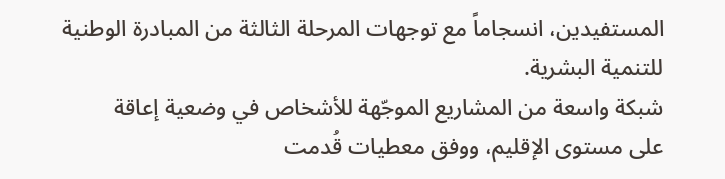المستفيدين، انسجاماً مع توجهات المرحلة الثالثة من المبادرة الوطنية للتنمية البشرية.
شبكة واسعة من المشاريع الموجّهة للأشخاص في وضعية إعاقة
على مستوى الإقليم، ووفق معطيات قُدمت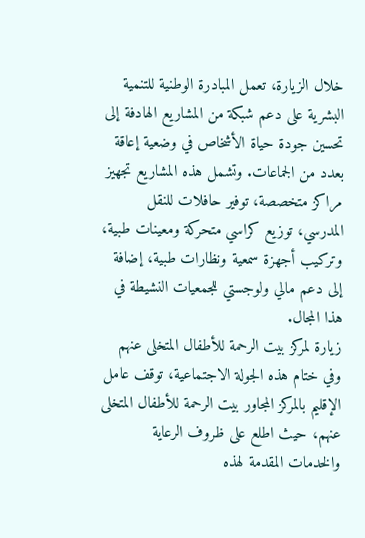خلال الزيارة، تعمل المبادرة الوطنية للتنمية البشرية على دعم شبكة من المشاريع الهادفة إلى تحسين جودة حياة الأشخاص في وضعية إعاقة بعدد من الجماعات. وتشمل هذه المشاريع تجهيز مراكز متخصصة، توفير حافلات للنقل المدرسي، توزيع كراسي متحركة ومعينات طبية، وتركيب أجهزة سمعية ونظارات طبية، إضافة إلى دعم مالي ولوجستي للجمعيات النشيطة في هذا المجال.
زيارة لمركز بيت الرحمة للأطفال المتخلى عنهم
وفي ختام هذه الجولة الاجتماعية، توقف عامل الإقليم بالمركز المجاور بيت الرحمة للأطفال المتخلى عنهم، حيث اطلع على ظروف الرعاية والخدمات المقدمة لهذه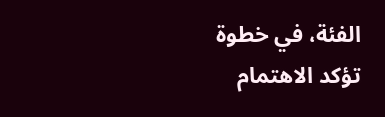الفئة، في خطوة تؤكد الاهتمام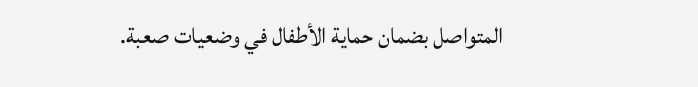المتواصل بضمان حماية الأطفال في وضعيات صعبة.